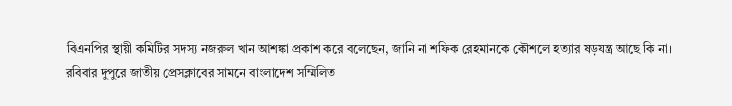বিএনপির স্থায়ী কমিটির সদস্য নজরুল খান আশঙ্কা প্রকাশ করে বলেছেন, জানি না শফিক রেহমানকে কৌশলে হত্যার ষড়যন্ত্র আছে কি না।
রবিবার দুপুরে জাতীয় প্রেসক্লাবের সামনে বাংলাদেশ সম্মিলিত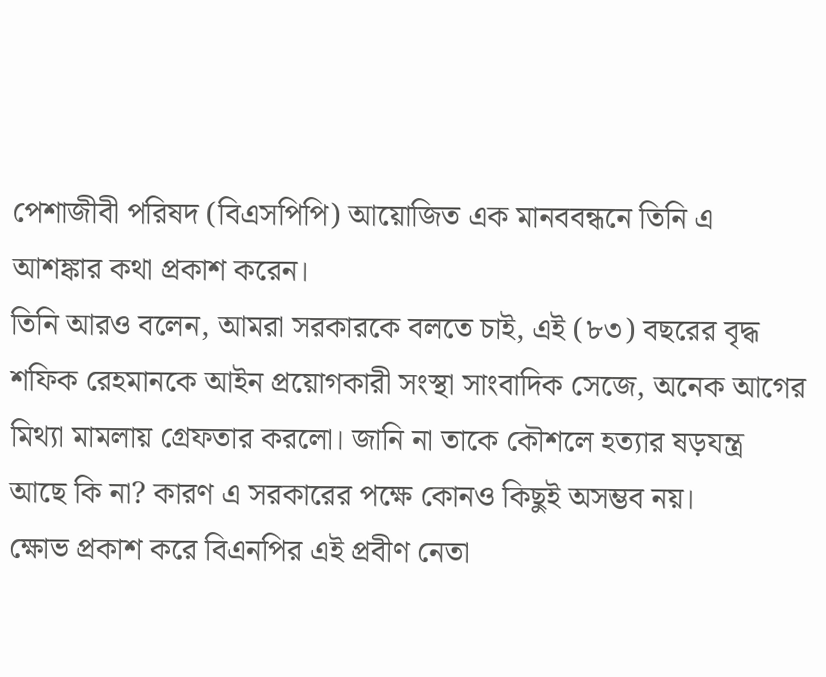পেশাজীবী পরিষদ (বিএসপিপি) আয়োজিত এক মানববন্ধনে তিনি এ আশঙ্কার কথা প্রকাশ করেন।
তিনি আরও বলেন, আমরা সরকারকে বলতে চাই, এই (৮৩) বছরের বৃদ্ধ শফিক রেহমানকে আইন প্রয়োগকারী সংস্থা সাংবাদিক সেজে, অনেক আগের মিথ্যা মামলায় গ্রেফতার করলো। জানি না তাকে কৌশলে হত্যার ষড়যন্ত্র আছে কি না? কারণ এ সরকারের পক্ষে কোনও কিছুই অসম্ভব নয়।
ক্ষোভ প্রকাশ করে বিএনপির এই প্রবীণ নেতা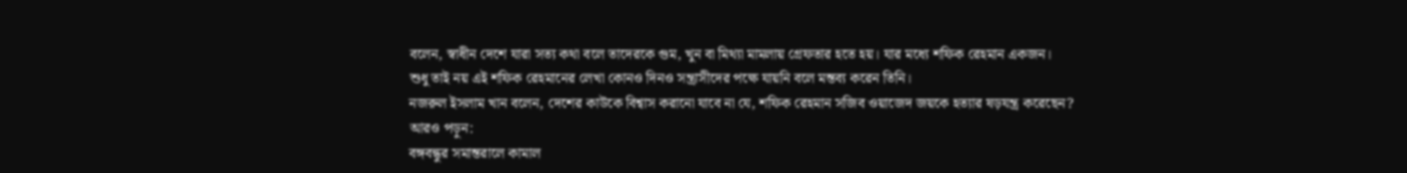বলেন, স্বাধীন দেশে যারা সত্য কথা বলে তাদেরকে গুম, খুন বা মিথ্যা মামলায় গ্রেফতার হতে হয়। যার মধ্যে শফিক রেহমান একজন।
শুধু তাই নয় এই শফিক রেহমানের লেখা কোনও দিনও সন্ত্রাসীদের পক্ষে যায়নি বলে মন্তব্য করেন তিনি।
নজরুল ইসলাম খান বলেন, দেশের কাউকে বিশ্বাস করানো যাবে না যে, শফিক রেহমান সজিব ওয়াজেদ জয়কে হত্যার ষড়যন্ত্র করেছেন?
আরও পড়ুন:
বঙ্গবন্ধুর সমান্তরালে কামাল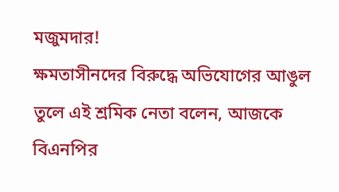মজুমদার!
ক্ষমতাসীনদের বিরুদ্ধে অভিযোগের আঙুল তুলে এই শ্রমিক নেতা বলেন, আজকে বিএনপির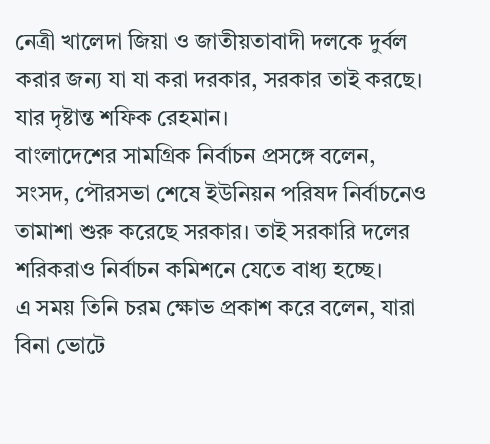নেত্রী খালেদা জিয়া ও জাতীয়তাবাদী দলকে দুর্বল করার জন্য যা যা করা দরকার, সরকার তাই করছে। যার দৃষ্টান্ত শফিক রেহমান।
বাংলাদেশের সামগ্রিক নির্বাচন প্রসঙ্গে বলেন, সংসদ, পৌরসভা শেষে ইউনিয়ন পরিষদ নির্বাচনেও তামাশা শুরু করেছে সরকার। তাই সরকারি দলের শরিকরাও নির্বাচন কমিশনে যেতে বাধ্য হচ্ছে।
এ সময় তিনি চরম ক্ষোভ প্রকাশ করে বলেন, যারা বিনা ভোটে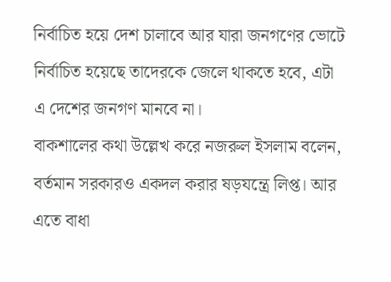নির্বাচিত হয়ে দেশ চালাবে আর যারা জনগণের ভোটে নির্বাচিত হয়েছে তাদেরকে জেলে থাকতে হবে, এটা এ দেশের জনগণ মানবে না।
বাকশালের কথা উল্লেখ করে নজরুল ইসলাম বলেন, বর্তমান সরকারও একদল করার ষড়যন্ত্রে লিপ্ত। আর এতে বাধা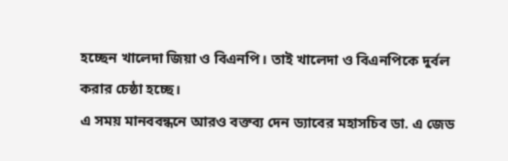হচ্ছেন খালেদা জিয়া ও বিএনপি। তাই খালেদা ও বিএনপিকে দুর্বল করার চেষ্ঠা হচ্ছে।
এ সময় মানববন্ধনে আরও বক্তব্য দেন ড্যাবের মহাসচিব ডা. এ জেড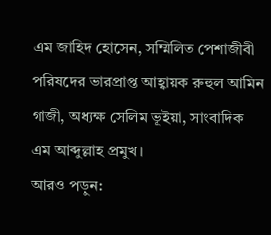এম জাহিদ হোসেন, সম্মিলিত পেশাজীবী পরিষদের ভারপ্রাপ্ত আহ্বায়ক রুহুল আমিন গাজী, অধ্যক্ষ সেলিম ভূইয়া, সাংবাদিক এম আব্দুল্লাহ প্রমুখ।
আরও পড়ুন: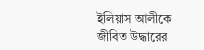ইলিয়াস আলীকে জীবিত উদ্ধারের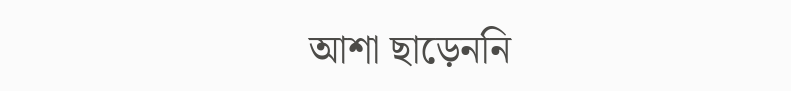আশা ছাড়েননি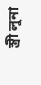স্ত্রী লুনা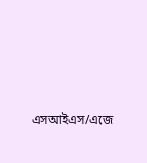এসআইএস/এজে